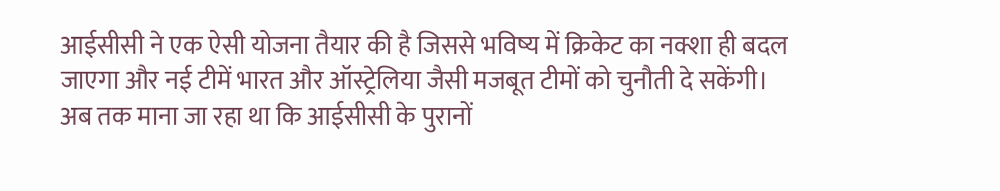आईसीसी ने एक ऐसी योजना तैयार की है जिससे भविष्य में क्रिकेट का नक्शा ही बदल जाएगा और नई टीमें भारत और ऑस्ट्रेलिया जैसी मजबूत टीमों को चुनौती दे सकेंगी।
अब तक माना जा रहा था कि आईसीसी के पुरानों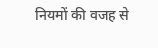नियमों की वजह से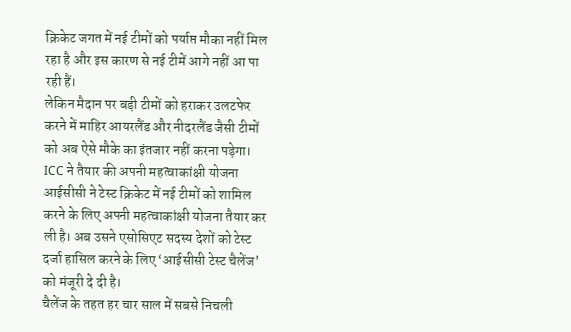क्रिकेट जगत में नई टीमों को पर्याप्त मौका नहीं मिल रहा है और इस कारण से नई टीमें आगे नहीं आ पा रही हैं।
लेकिन मैदान पर बड़ी टीमों को हराकर उलटफेर करने में माहिर आयरलैंड और नीदरलैंड जैसी टीमों को अब ऐसे मौके का इंतजार नहीं करना पड़ेगा।
ICC ने तैयार की अपनी महत्वाकांक्षी योजना
आईसीसी ने टेस्ट क्रिकेट में नई टीमों को शामिल करने के लिए अपनी महत्वाकांक्षी योजना तैयार कर ली है। अब उसने एसोसिएट सदस्य देशों को टेस्ट दर्जा हासिल करने के लिए ‘आईसीसी टेस्ट चैलेंज’ को मंजूरी दे दी है।
चैलेंज के तहत हर चार साल में सबसे निचली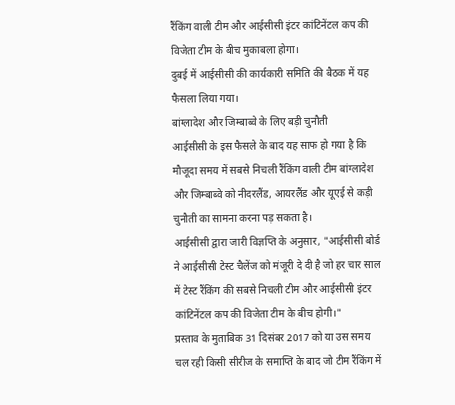रैंकिंग वाली टीम और आईसीसी इंटर कांटिनेंटल कप की विजेता टीम के बीच मुकाबला होगा।
दुबई में आईसीसी की कार्यकारी समिति की बैठक में यह फैसला लिया गया।
बांग्लादेश और जिम्बाब्वे के लिए बड़ी चुनौती
आईसीसी के इस फैसले के बाद यह साफ हो गया है कि मौजूदा समय में सबसे निचली रैंकिंग वाली टीम बांग्लादेश और जिम्बाब्वे को नीदरलैंड, आयरलैंड और यूएई से कड़ी चुनौती का सामना करना पड़ सकता है।
आईसीसी द्वारा जारी विज्ञप्ति के अनुसार, "आईसीसी बोर्ड ने आईसीसी टेस्ट चैलेंज को मंजूरी दे दी है जो हर चार साल में टेस्ट रैंकिंग की सबसे निचली टीम और आईसीसी इंटर कांटिनेंटल कप की विजेता टीम के बीच होगी।"
प्रस्ताव के मुताबिक 31 दिसंबर 2017 को या उस समय चल रही किसी सीरीज के समाप्ति के बाद जो टीम रैंकिंग में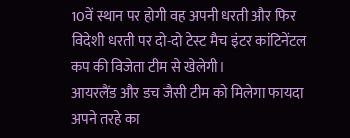10वें स्थान पर होगी वह अपनी धरती और फिर विदेशी धरती पर दो-दो टेस्ट मैच इंटर कांटिनेंटल कप की विजेता टीम से खेलेगी।
आयरलैंड और डच जैसी टीम को मिलेगा फायदा
अपने तरहे का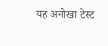यह अनोखा टेस्ट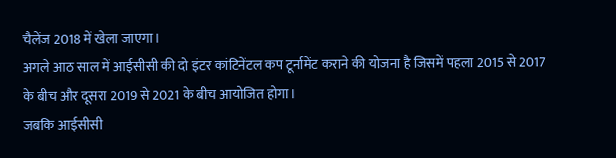चैलेंज 2018 में खेला जाएगा।
अगले आठ साल में आईसीसी की दो इंटर कांटिनेंटल कप टूर्नामेंट कराने की योजना है जिसमें पहला 2015 से 2017 के बीच और दूसरा 2019 से 2021 के बीच आयोजित होगा।
जबकि आईसीसी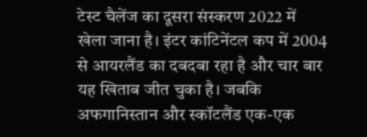टेस्ट चैलेंज का दूसरा संस्करण 2022 में खेला जाना है। इंटर कांटिनेंटल कप में 2004 से आयरलैंड का दबदबा रहा है और चार बार यह खिताब जीत चुका है। जबकि अफगानिस्तान और स्कॉटलैंड एक-एक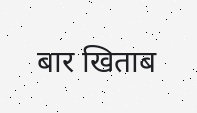बार खिताब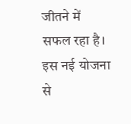जीतने में सफल रहा है। इस नई योजना से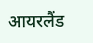आयरलैंड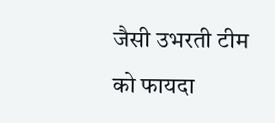जैसी उभरती टीम को फायदा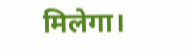मिलेगा।